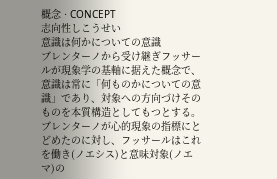概念 · CONCEPT
志向性しこうせい
意識は何かについての意識
ブレンターノから受け継ぎフッサールが現象学の基軸に据えた概念で、意識は常に「何ものかについての意識」であり、対象への方向づけそのものを本質構造としてもつとする。ブレンターノが心的現象の指標にとどめたのに対し、フッサールはこれを働き(ノエシス)と意味対象(ノエマ)の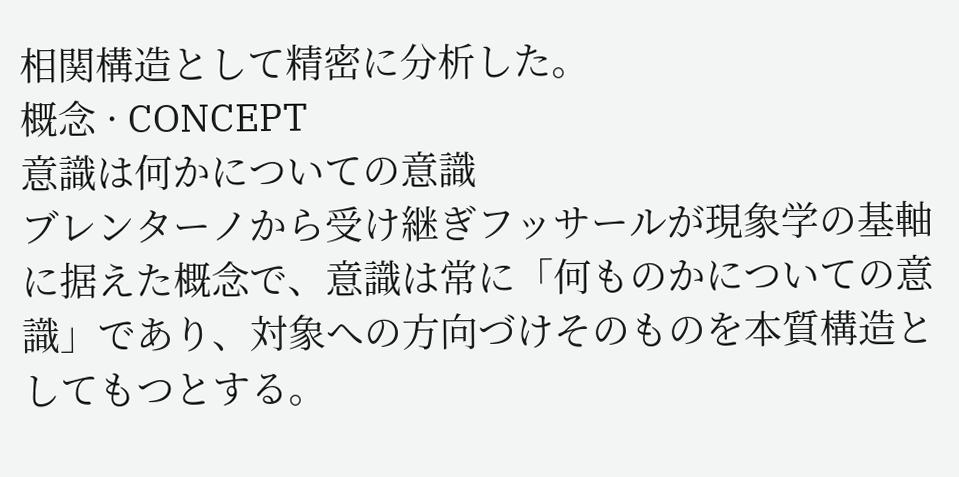相関構造として精密に分析した。
概念 · CONCEPT
意識は何かについての意識
ブレンターノから受け継ぎフッサールが現象学の基軸に据えた概念で、意識は常に「何ものかについての意識」であり、対象への方向づけそのものを本質構造としてもつとする。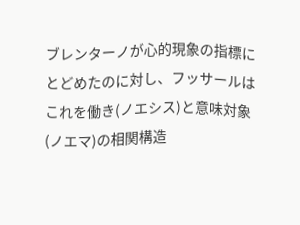ブレンターノが心的現象の指標にとどめたのに対し、フッサールはこれを働き(ノエシス)と意味対象(ノエマ)の相関構造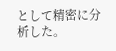として精密に分析した。